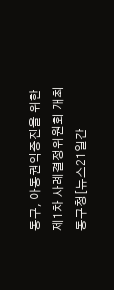동구, 아동권익증진을 위한 제1차 사례결정위원회 개최
동구청[뉴스21일간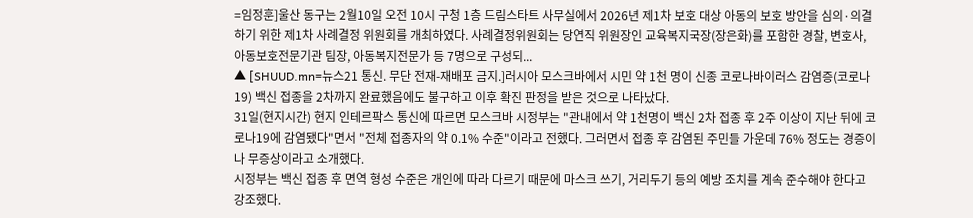=임정훈]울산 동구는 2월10일 오전 10시 구청 1층 드림스타트 사무실에서 2026년 제1차 보호 대상 아동의 보호 방안을 심의·의결하기 위한 제1차 사례결정 위원회를 개최하였다. 사례결정위원회는 당연직 위원장인 교육복지국장(장은화)를 포함한 경찰, 변호사, 아동보호전문기관 팀장, 아동복지전문가 등 7명으로 구성되...
▲ [SHUUD.mn=뉴스21 통신. 무단 전재-재배포 금지.]러시아 모스크바에서 시민 약 1천 명이 신종 코로나바이러스 감염증(코로나19) 백신 접종을 2차까지 완료했음에도 불구하고 이후 확진 판정을 받은 것으로 나타났다.
31일(현지시간) 현지 인테르팍스 통신에 따르면 모스크바 시정부는 "관내에서 약 1천명이 백신 2차 접종 후 2주 이상이 지난 뒤에 코로나19에 감염됐다"면서 "전체 접종자의 약 0.1% 수준"이라고 전했다. 그러면서 접종 후 감염된 주민들 가운데 76% 정도는 경증이나 무증상이라고 소개했다.
시정부는 백신 접종 후 면역 형성 수준은 개인에 따라 다르기 때문에 마스크 쓰기, 거리두기 등의 예방 조치를 계속 준수해야 한다고 강조했다.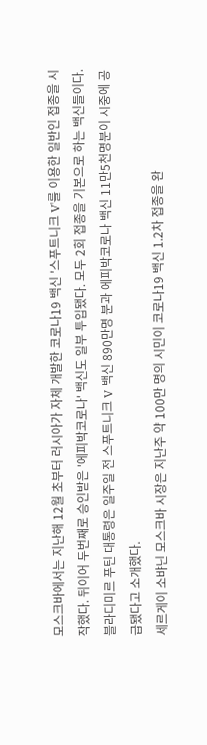모스크바에서는 지난해 12월 초부터 러시아가 자체 개발한 코로나19 백신 '스푸트니크 V'를 이용한 일반인 접종을 시작했다. 뒤이어 두번째로 승인받은 '에피박코로나' 백신도 일부 투입됐다. 모두 2회 접종을 기본으로 하는 백신들이다.
블라디미르 푸틴 대통령은 일주일 전 스푸트니크 V 백신 890만명 분과 에피박코로나 백신 11만5천명분이 시중에 공급됐다고 소개했다.
세르게이 소뱌닌 모스크바 시장은 지난주 약 100만 명의 시민이 코로나19 백신 1.2차 접종을 완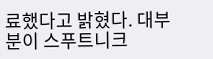료했다고 밝혔다. 대부분이 스푸트니크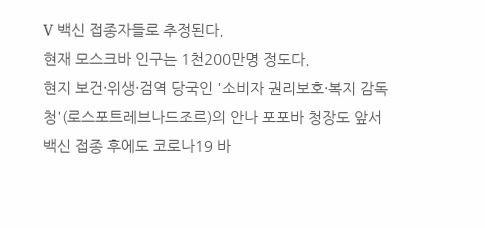V 백신 접종자들로 추정된다.
현재 모스크바 인구는 1천200만명 정도다.
현지 보건·위생·검역 당국인 '소비자 권리보호·복지 감독청'(로스포트레브나드조르)의 안나 포포바 청장도 앞서 백신 접종 후에도 코로나19 바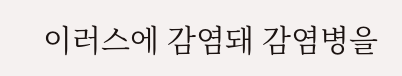이러스에 감염돼 감염병을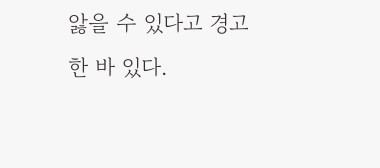앓을 수 있다고 경고한 바 있다.